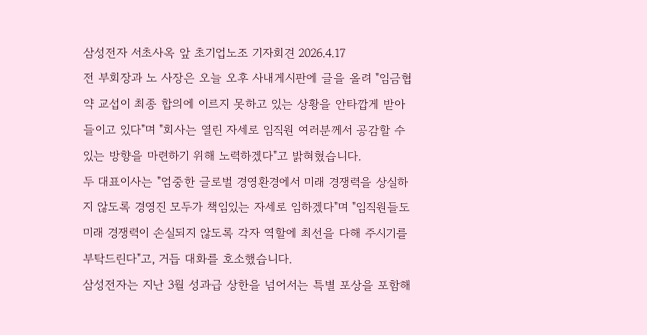삼성전자 서초사옥 앞 초기업노조 기자회견 2026.4.17
전 부회장과 노 사장은 오늘 오후 사내게시판에 글을 올려 "임금협약 교섭이 최종 합의에 이르지 못하고 있는 상황을 안타깝게 받아들이고 있다"며 "회사는 열린 자세로 임직원 여러분께서 공감할 수 있는 방향을 마련하기 위해 노력하겠다"고 밝혀혔습니다.
두 대표이사는 "엄중한 글로벌 경영환경에서 미래 경쟁력을 상실하지 않도록 경영진 모두가 책임있는 자세로 임하겠다"며 "임직원들도 미래 경쟁력이 손실되지 않도록 각자 역할에 최선을 다해 주시기를 부탁드린다"고, 거듭 대화를 호소했습니다.
삼성전자는 지난 3월 성과급 상한을 넘어서는 특별 포상을 포함해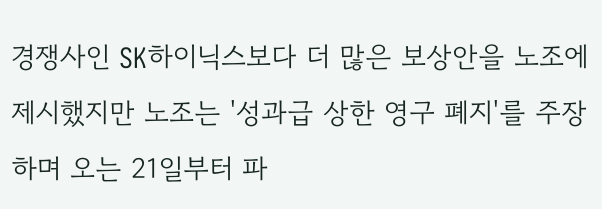경쟁사인 SK하이닉스보다 더 많은 보상안을 노조에 제시했지만 노조는 '성과급 상한 영구 폐지'를 주장하며 오는 21일부터 파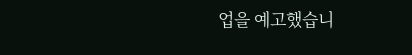업을 예고했습니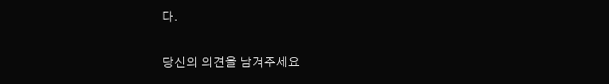다.

당신의 의견을 남겨주세요